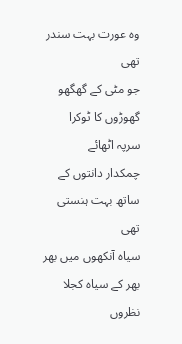وہ عورت بہت سندر تھی
جو مٹی کے گھگھو گھوڑوں کا ٹوکرا
سرپہ اٹھائے
چمکدار دانتوں کے ساتھ بہت ہنستی تھی
سیاہ آنکھوں میں بھر بھر کے سیاہ کجلا
نظروں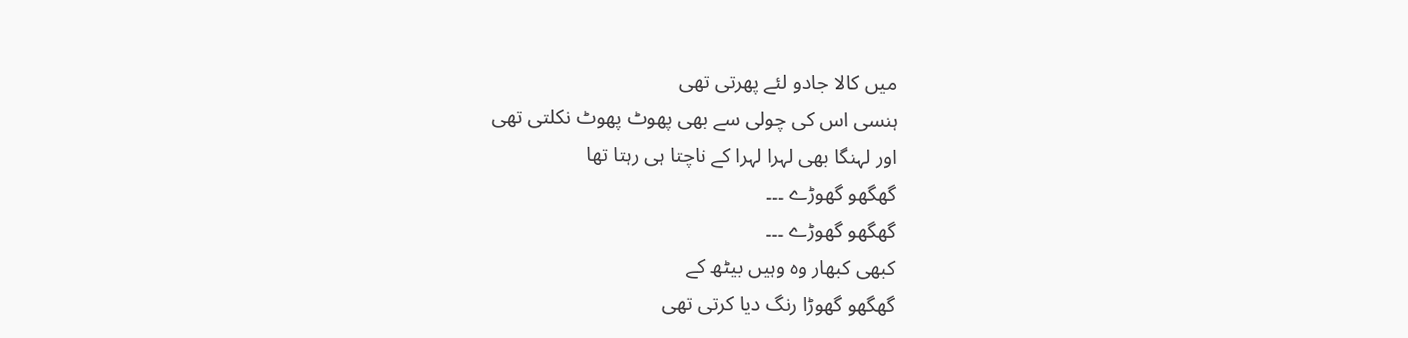میں کالا جادو لئے پھرتی تھی
ہنسی اس کی چولی سے بھی پھوٹ پھوٹ نکلتی تھی
اور لہنگا بھی لہرا لہرا کے ناچتا ہی رہتا تھا
گھگھو گھوڑے ۔۔۔
گھگھو گھوڑے ۔۔۔
کبھی کبھار وہ وہیں بیٹھ کے
گھگھو گھوڑا رنگ دیا کرتی تھی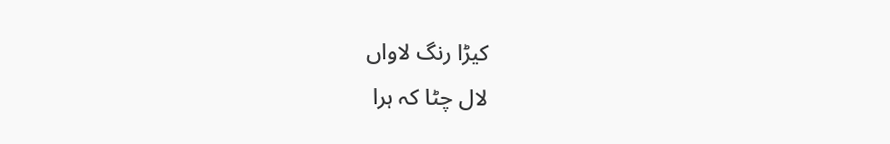کیڑا رنگ لاواں
لال چٹا کہ ہرا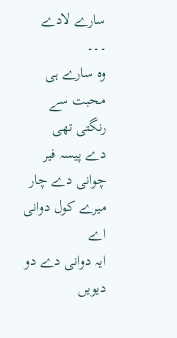سارے لادے ۔۔۔
وہ سارے ہی محبت سے رنگتی تھی
دے پیسہ فیر
چوانی دے چار
میرے کول دوانی اے
ایہ دوانی دے دو دیویں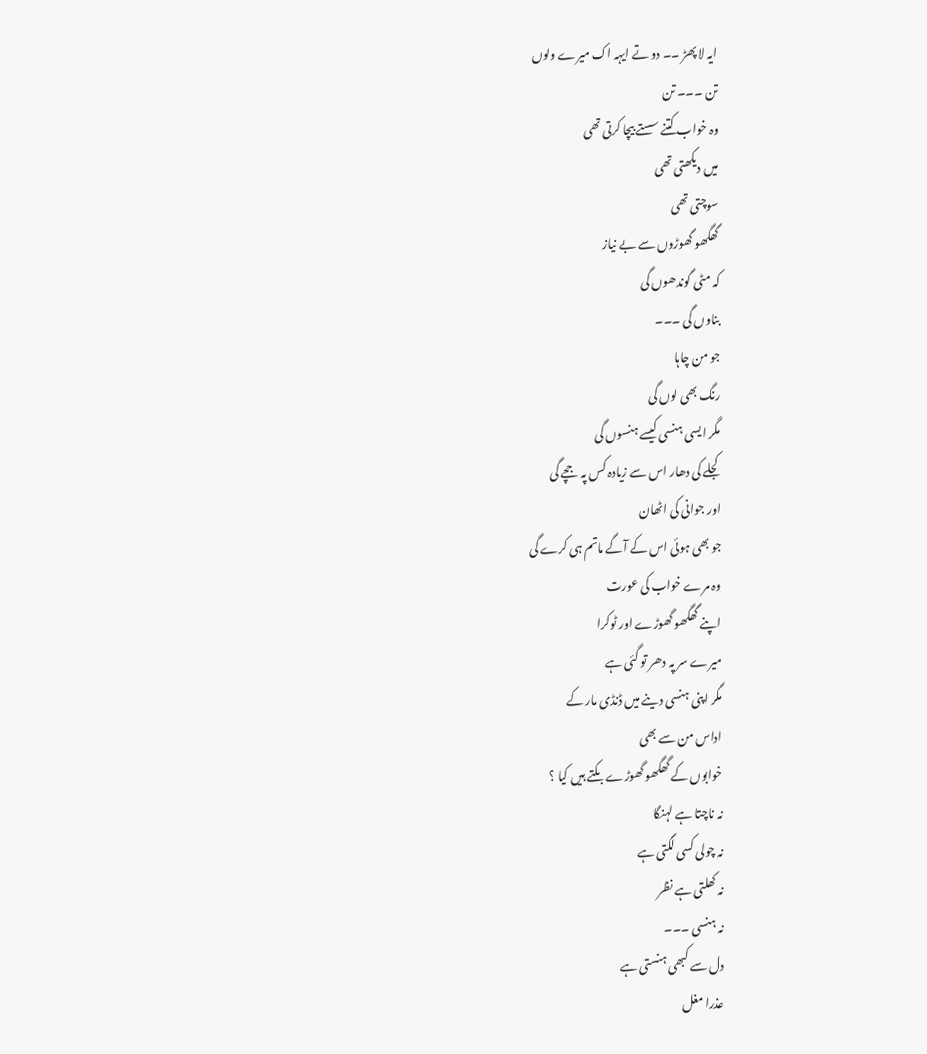ایہ لا پھڑ ۔۔ دو تے ایہہ اک میرے ولوں
تن ۔۔۔ تن
وہ خواب کتنے سستے بیچا کرتی تھی
میں دیکھتی تھی
سوچتی تھی
گھگھو گھوڑوں سے بے نیاز
کہ مٹی گوندھوں گی
بناوں گی ۔۔۔
جو من چاہا
رنگ بھی لوں گی
مگر ایسی ہنسی کیسے ہنسوں گی
کجلے کی دھار اس سے زیادہ کس پہ جچے گی
اور جوانی کی اٹھان
جو بھی ہوئی اس کے آگے ماتم ہی کرے گی
وہ مرے خواب کی عورت
اپنے گھگھو گھوڑے اور ٹوکرا
میرے سر پہ دھر تو گئی ہے
مگر اپنی ہنسی دینے میں ڈنڈی مار کے
اداس من سے بھی
خوابوں کے گھگھو گھوڑے بکتے ہیں کیا ؟
نہ ناچتا ہے لہنگا
نہ چولی کسی لگتی ہے
نہ کھلتی ہے نظر
نہ ہنسی ۔۔۔
دل سے کبھی ہنستی ہے
عذرا مغل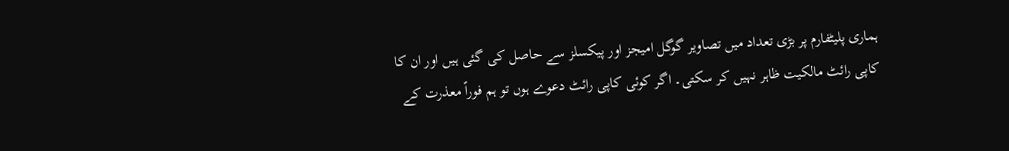ہماری پلیٹفارم پر بڑی تعداد میں تصاویر گوگل امیجز اور پیکسلز سے حاصل کی گئی ہیں اور ان کا کاپی رائٹ مالکیت ظاہر نہیں کر سکتی۔ اگر کوئی کاپی رائٹ دعوے ہوں تو ہم فوراً معذرت کے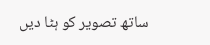ساتھ تصویر کو ہٹا دیں